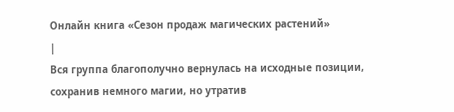Онлайн книга «Сезон продаж магических растений»
|
Вся группа благополучно вернулась на исходные позиции, сохранив немного магии, но утратив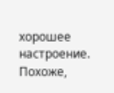хорошее настроение. Похоже,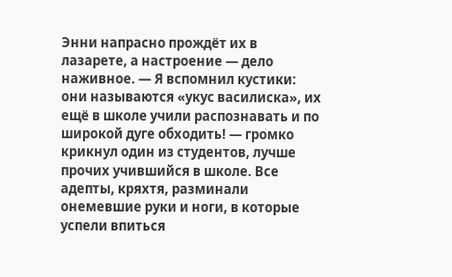Энни напрасно прождёт их в лазарете, а настроение — дело наживное. — Я вспомнил кустики: они называются «укус василиска», их ещё в школе учили распознавать и по широкой дуге обходить! — громко крикнул один из студентов, лучше прочих учившийся в школе. Все адепты, кряхтя, разминали онемевшие руки и ноги, в которые успели впиться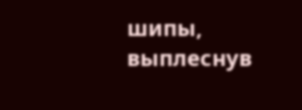шипы, выплеснув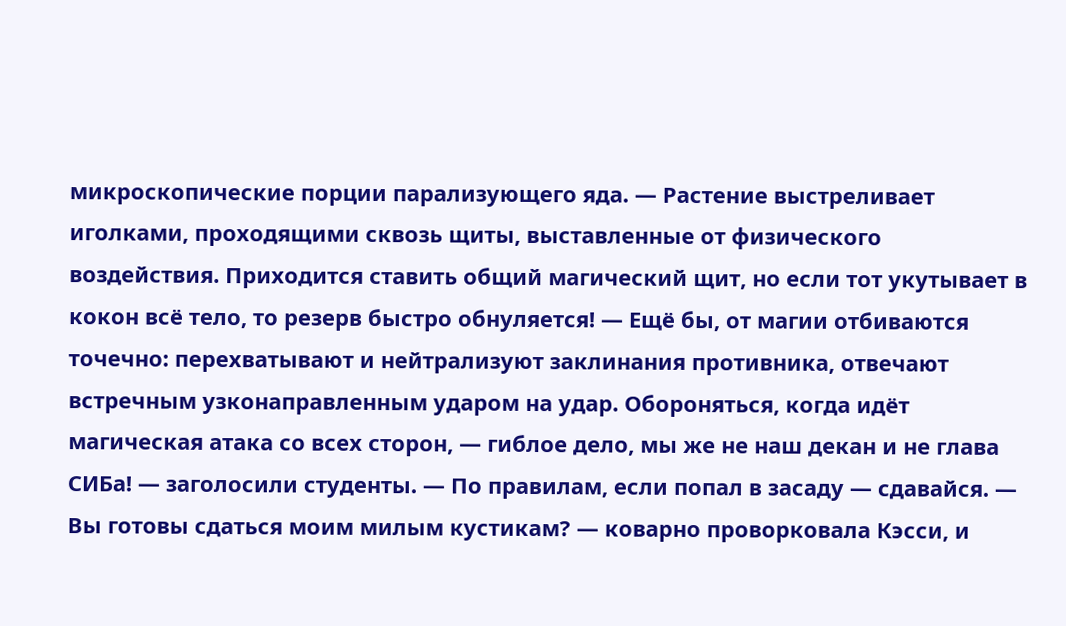микроскопические порции парализующего яда. — Растение выстреливает иголками, проходящими сквозь щиты, выставленные от физического воздействия. Приходится ставить общий магический щит, но если тот укутывает в кокон всё тело, то резерв быстро обнуляется! — Ещё бы, от магии отбиваются точечно: перехватывают и нейтрализуют заклинания противника, отвечают встречным узконаправленным ударом на удар. Обороняться, когда идёт магическая атака со всех сторон, — гиблое дело, мы же не наш декан и не глава СИБа! — заголосили студенты. — По правилам, если попал в засаду — сдавайся. — Вы готовы сдаться моим милым кустикам? — коварно проворковала Кэсси, и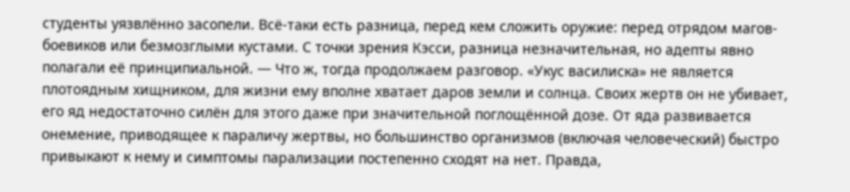студенты уязвлённо засопели. Всё-таки есть разница, перед кем сложить оружие: перед отрядом магов-боевиков или безмозглыми кустами. С точки зрения Кэсси, разница незначительная, но адепты явно полагали её принципиальной. — Что ж, тогда продолжаем разговор. «Укус василиска» не является плотоядным хищником, для жизни ему вполне хватает даров земли и солнца. Своих жертв он не убивает, его яд недостаточно силён для этого даже при значительной поглощённой дозе. От яда развивается онемение, приводящее к параличу жертвы, но большинство организмов (включая человеческий) быстро привыкают к нему и симптомы парализации постепенно сходят на нет. Правда,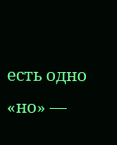есть одно «но» —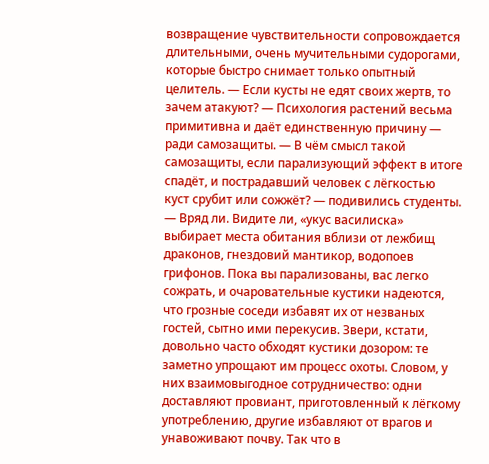возвращение чувствительности сопровождается длительными, очень мучительными судорогами, которые быстро снимает только опытный целитель. — Если кусты не едят своих жертв, то зачем атакуют? — Психология растений весьма примитивна и даёт единственную причину — ради самозащиты. — В чём смысл такой самозащиты, если парализующий эффект в итоге спадёт, и пострадавший человек с лёгкостью куст срубит или сожжёт? — подивились студенты. — Вряд ли. Видите ли, «укус василиска» выбирает места обитания вблизи от лежбищ драконов, гнездовий мантикор, водопоев грифонов. Пока вы парализованы, вас легко сожрать, и очаровательные кустики надеются, что грозные соседи избавят их от незваных гостей, сытно ими перекусив. Звери, кстати, довольно часто обходят кустики дозором: те заметно упрощают им процесс охоты. Словом, у них взаимовыгодное сотрудничество: одни доставляют провиант, приготовленный к лёгкому употреблению, другие избавляют от врагов и унавоживают почву. Так что в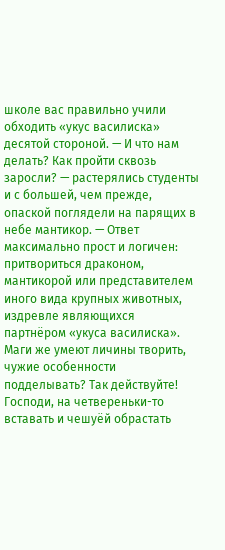школе вас правильно учили обходить «укус василиска» десятой стороной. — И что нам делать? Как пройти сквозь заросли? — растерялись студенты и с большей, чем прежде, опаской поглядели на парящих в небе мантикор. — Ответ максимально прост и логичен: притвориться драконом, мантикорой или представителем иного вида крупных животных, издревле являющихся партнёром «укуса василиска». Маги же умеют личины творить, чужие особенности подделывать? Так действуйте! Господи, на четвереньки-то вставать и чешуёй обрастать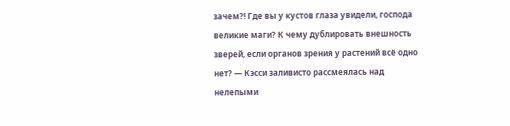зачем?! Где вы у кустов глаза увидели, господа великие маги? К чему дублировать внешность зверей, если органов зрения у растений всё одно нет? — Кэсси заливисто рассмеялась над нелепыми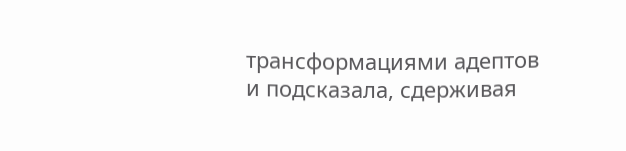трансформациями адептов и подсказала, сдерживая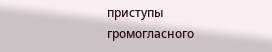приступы громогласного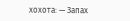хохота: — Запах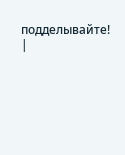подделывайте! |